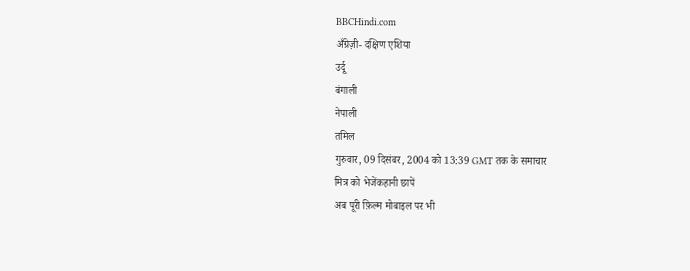BBCHindi.com
अँग्रेज़ी- दक्षिण एशिया
उर्दू
बंगाली
नेपाली
तमिल
गुरुवार, 09 दिसंबर, 2004 को 13:39 GMT तक के समाचार
मित्र को भेजेंकहानी छापें
अब पूरी फ़िल्म मोबाइल पर भी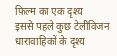फ़िल्म का एक दृश्य
इससे पहले कुछ टेलीविजन धारावाहिकों के दृश्य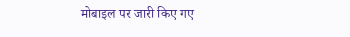मोबाइल पर जारी किए गए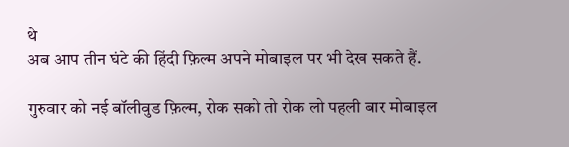थे
अब आप तीन घंटे की हिंदी फ़िल्म अपने मोबाइल पर भी देख सकते हैं.

गुरुवार को नई बॉलीवुड फ़िल्म, रोक सको तो रोक लो पहली बार मोबाइल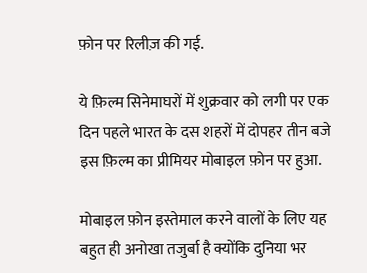फ़ोन पर रिलीज़ की गई.

ये फ़िल्म सिनेमाघरों में शुक्रवार को लगी पर एक दिन पहले भारत के दस शहरों में दोपहर तीन बजे इस फ़िल्म का प्रीमियर मोबाइल फ़ोन पर हुआ.

मोबाइल फ़ोन इस्तेमाल करने वालों के लिए यह बहुत ही अनोखा तजुर्बा है क्योंकि दुनिया भर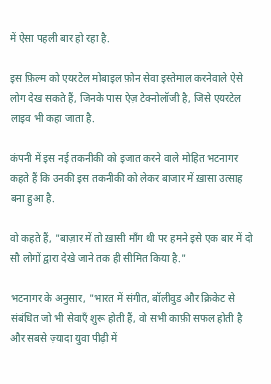में ऐसा पहली बार हो रहा है.

इस फ़िल्म को एयरटेल मोबाइल फ़ोन सेवा इस्तेमाल करनेवाले ऐसे लोग देख सकते हैं, जिनके पास ऐज़ टेक्नोलॉजी है, जिसे एयरटेल लाइव भी कहा जाता है.

कंपनी में इस नई तकनीकी को इजात करने वाले मोहित भटनागर कहते हैं कि उनकी इस तकनीकी को लेकर बाजार में ख़ासा उत्साह बना हुआ है.

वो कहते हैं, "बाज़ार में तो ख़ासी माँग थी पर हमने इसे एक बार में दो सौ लोगों द्वारा देखे जाने तक ही सीमित किया है."

भटनागर के अनुसार, "भारत में संगीत, बॉलीवुड और क्रिकेट से संबंधित जो भी सेवाएँ शुरू होती हैं, वो सभी काफ़ी सफल होती है और सबसे ज़्यादा युवा पीढ़ी में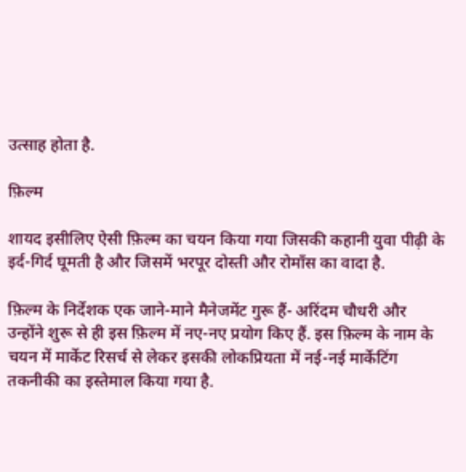उत्साह होता है.

फ़िल्म

शायद इसीलिए ऐसी फ़िल्म का चयन किया गया जिसकी कहानी युवा पीढ़ी के इर्द-गिर्द घूमती है और जिसमें भरपूर दोस्ती और रोमाँस का वादा है.

फ़िल्म के निर्देशक एक जाने-माने मैनेजमेंट गुरू हैं- अरिंदम चौधरी और उन्होंने शुरू से ही इस फ़िल्म में नए-नए प्रयोग किए हैं. इस फ़िल्म के नाम के चयन में मार्केट रिसर्च से लेकर इसकी लोकप्रियता में नई-नई मार्केटिंग तकनीकी का इस्तेमाल किया गया है.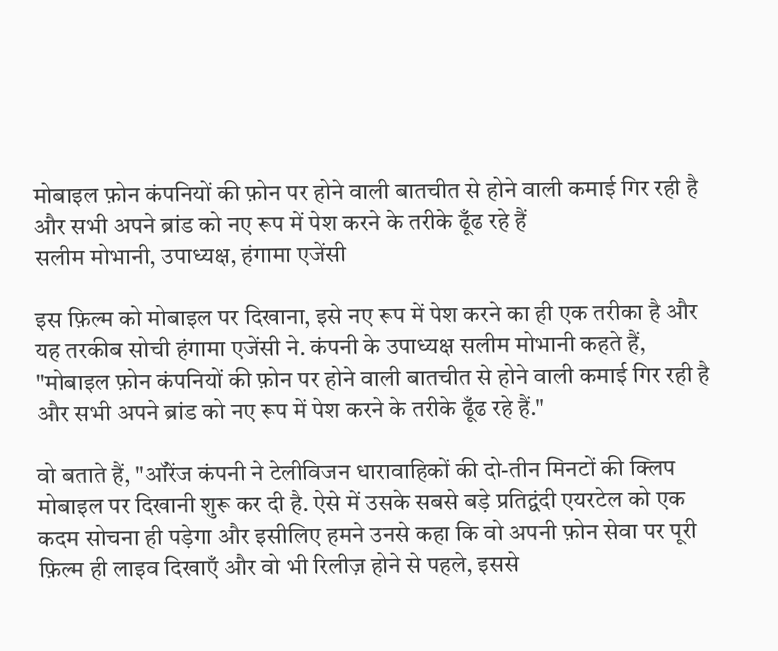मोबाइल फ़ोन कंपनियों की फ़ोन पर होने वाली बातचीत से होने वाली कमाई गिर रही है और सभी अपने ब्रांड को नए रूप में पेश करने के तरीके ढूँढ रहे हैं
सलीम मोभानी, उपाध्यक्ष, हंगामा एजेंसी

इस फ़िल्म को मोबाइल पर दिखाना, इसे नए रूप में पेश करने का ही एक तरीका है और यह तरकीब सोची हंगामा एजेंसी ने. कंपनी के उपाध्यक्ष सलीम मोभानी कहते हैं, "मोबाइल फ़ोन कंपनियों की फ़ोन पर होने वाली बातचीत से होने वाली कमाई गिर रही है और सभी अपने ब्रांड को नए रूप में पेश करने के तरीके ढूँढ रहे हैं."

वो बताते हैं, "ऑरेंज कंपनी ने टेलीविजन धारावाहिकों की दो-तीन मिनटों की क्लिप मोबाइल पर दिखानी शुरू कर दी है. ऐसे में उसके सबसे बड़े प्रतिद्वंदी एयरटेल को एक कदम सोचना ही पड़ेगा और इसीलिए हमने उनसे कहा कि वो अपनी फ़ोन सेवा पर पूरी फ़िल्म ही लाइव दिखाएँ और वो भी रिलीज़ होने से पहले, इससे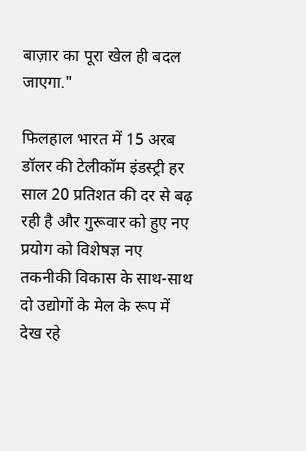बाज़ार का पूरा खेल ही बदल जाएगा."

फिलहाल भारत में 15 अरब डॉलर की टेलीकॉम इंडस्ट्री हर साल 20 प्रतिशत की दर से बढ़ रही है और गुरूवार को हुए नए प्रयोग को विशेषज्ञ नए तकनीकी विकास के साथ-साथ दो उद्योगों के मेल के रूप में देख रहे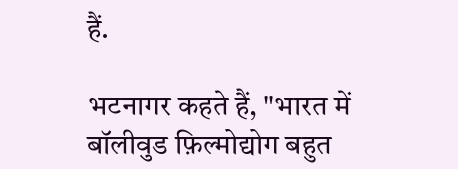हैं.

भटनागर कहते हैं, "भारत में बॉलीवुड फ़िल्मोद्योग बहुत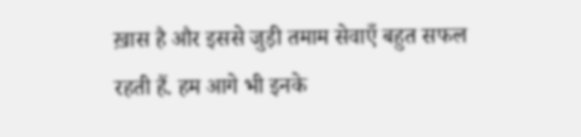ख़ास है और इससे जुड़ी तमाम सेवाएँ बहुत सफल रहती हैं. हम आगे भी इनके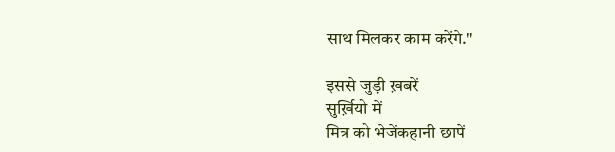साथ मिलकर काम करेंगे."

इससे जुड़ी ख़बरें
सुर्ख़ियो में
मित्र को भेजेंकहानी छापें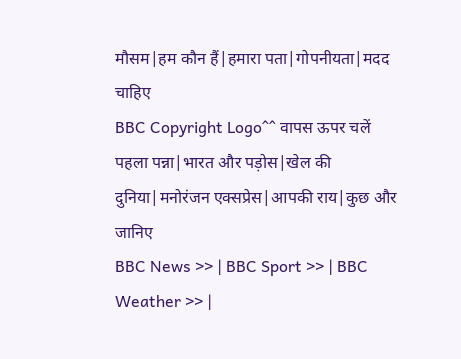मौसम|हम कौन हैं|हमारा पता|गोपनीयता|मदद चाहिए
BBC Copyright Logo^^ वापस ऊपर चलें
पहला पन्ना|भारत और पड़ोस|खेल की दुनिया|मनोरंजन एक्सप्रेस|आपकी राय|कुछ और जानिए
BBC News >> | BBC Sport >> | BBC Weather >> |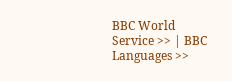BBC World Service >> | BBC Languages >>